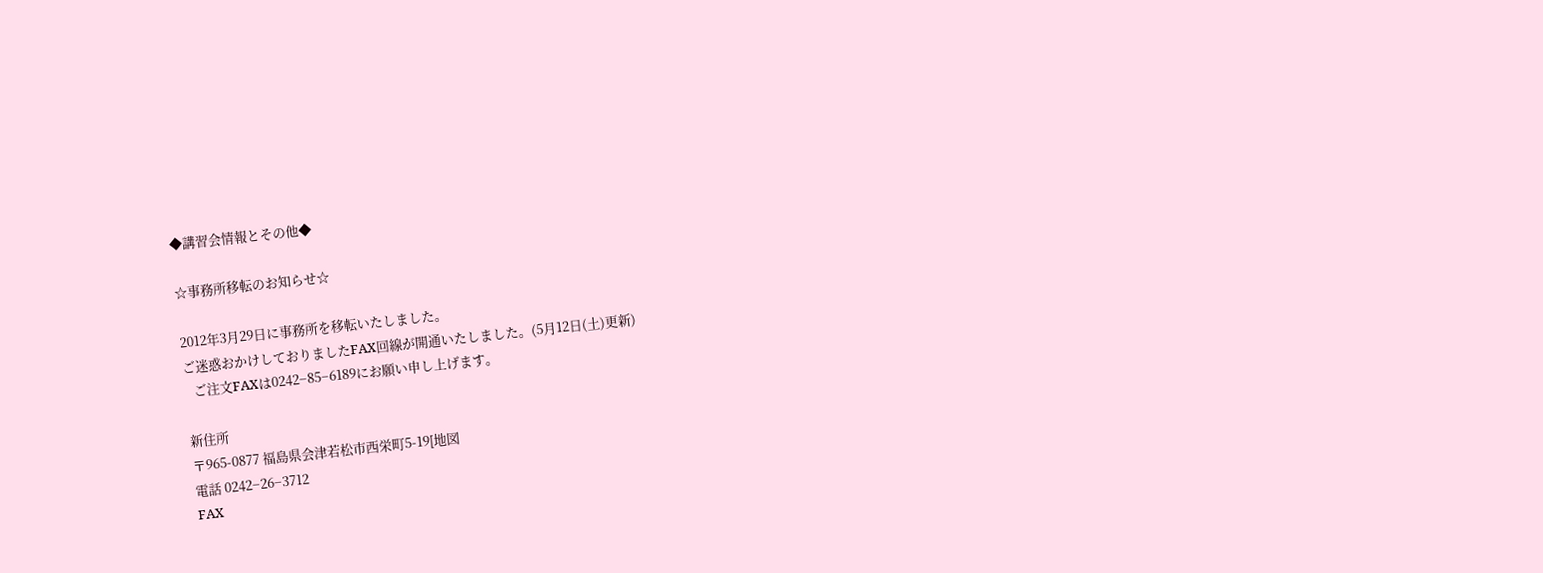◆講習会情報とその他◆

☆事務所移転のお知らせ☆

2012年3月29日に事務所を移転いたしました。
ご迷惑おかけしておりましたFAX回線が開通いたしました。(5月12日(土)更新)
   ご注文FAXは0242−85−6189にお願い申し上げます。

新住所
〒965-0877 福島県会津若松市西栄町5-19[地図
電話 0242−26−3712
FAX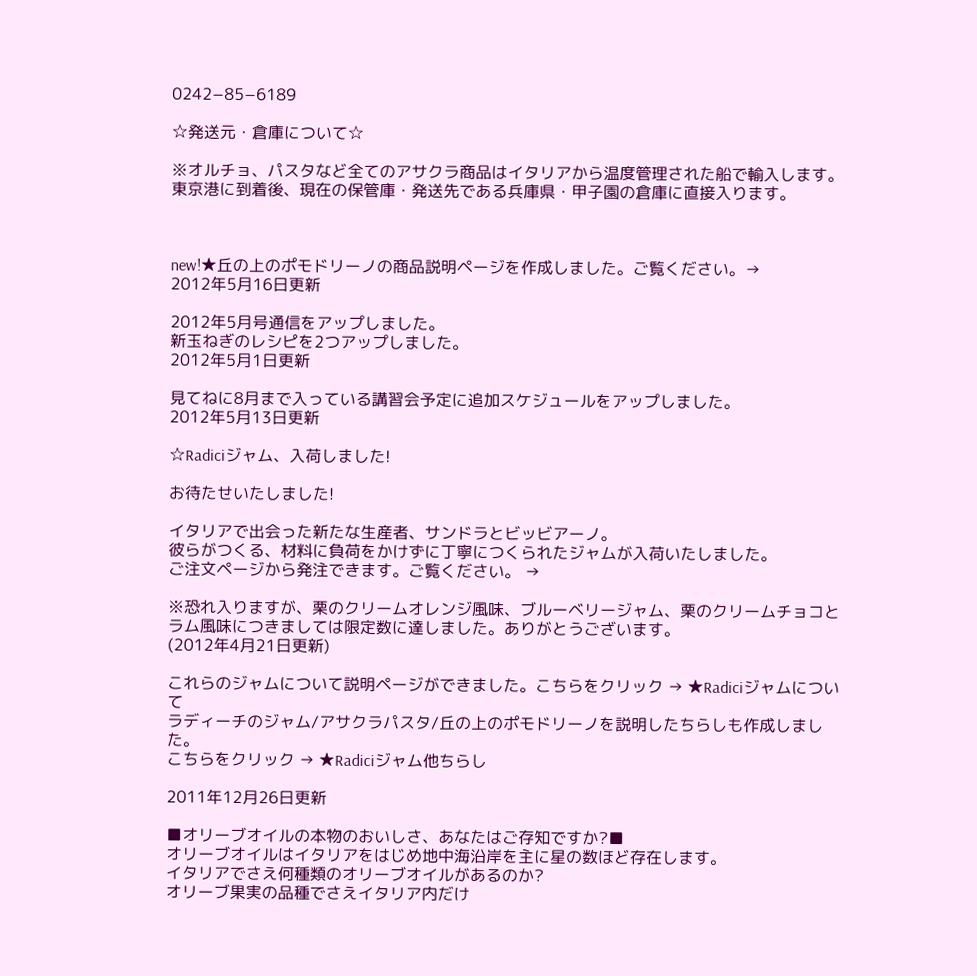0242−85−6189

☆発送元・倉庫について☆

※オルチョ、パスタなど全てのアサクラ商品はイタリアから温度管理された船で輸入します。
東京港に到着後、現在の保管庫・発送先である兵庫県・甲子園の倉庫に直接入ります。



new!★丘の上のポモドリーノの商品説明ページを作成しました。ご覧ください。→
2012年5月16日更新

2012年5月号通信をアップしました。
新玉ねぎのレシピを2つアップしました。
2012年5月1日更新

見てねに8月まで入っている講習会予定に追加スケジュールをアップしました。
2012年5月13日更新

☆Radiciジャム、入荷しました!

お待たせいたしました!

イタリアで出会った新たな生産者、サンドラとビッビアーノ。
彼らがつくる、材料に負荷をかけずに丁寧につくられたジャムが入荷いたしました。
ご注文ページから発注できます。ご覧ください。 →

※恐れ入りますが、栗のクリームオレンジ風味、ブルーベリージャム、栗のクリームチョコとラム風味につきましては限定数に達しました。ありがとうございます。
(2012年4月21日更新)

これらのジャムについて説明ページができました。こちらをクリック → ★Radiciジャムについて
ラディーチのジャム/アサクラパスタ/丘の上のポモドリーノを説明したちらしも作成しました。
こちらをクリック → ★Radiciジャム他ちらし

2011年12月26日更新

■オリーブオイルの本物のおいしさ、あなたはご存知ですか?■
オリーブオイルはイタリアをはじめ地中海沿岸を主に星の数ほど存在します。
イタリアでさえ何種類のオリーブオイルがあるのか?
オリーブ果実の品種でさえイタリア内だけ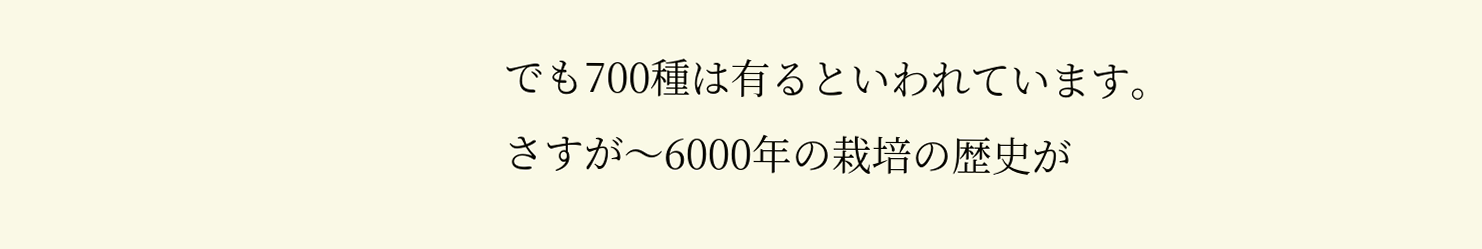でも700種は有るといわれています。
さすが〜6000年の栽培の歴史が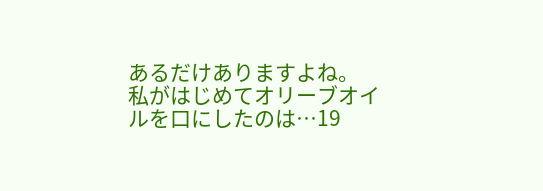あるだけありますよね。
私がはじめてオリーブオイルを口にしたのは…19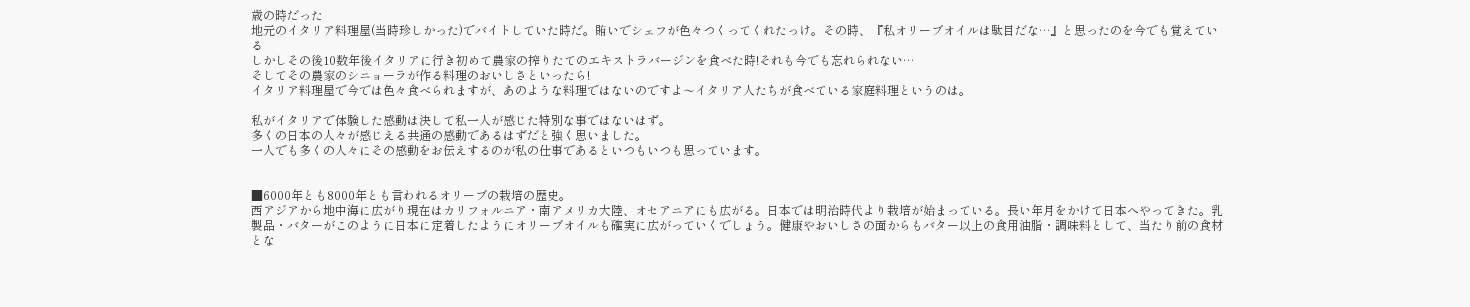歳の時だった
地元のイタリア料理屋(当時珍しかった)でバイトしていた時だ。賄いでシェフが色々つくってくれたっけ。その時、『私オリーブオイルは駄目だな…』と思ったのを今でも覚えている
しかしその後10数年後イタリアに行き初めて農家の搾りたてのエキストラバージンを食べた時!それも今でも忘れられない…
そしてその農家のシニョーラが作る料理のおいしさといったら!
イタリア料理屋で今では色々食べられますが、あのような料理ではないのですよ〜イタリア人たちが食べている家庭料理というのは。

私がイタリアで体験した感動は決して私一人が感じた特別な事ではないはず。
多くの日本の人々が感じえる共通の感動であるはずだと強く思いました。
一人でも多くの人々にその感動をお伝えするのが私の仕事であるといつもいつも思っています。


■6000年とも8000年とも言われるオリーブの栽培の歴史。
西アジアから地中海に広がり現在はカリフォルニア・南アメリカ大陸、オセアニアにも広がる。日本では明治時代より栽培が始まっている。長い年月をかけて日本へやってきた。乳製品・バターがこのように日本に定着したようにオリーブオイルも確実に広がっていくでしょう。健康やおいしさの面からもバター以上の食用油脂・調味料として、当たり前の食材とな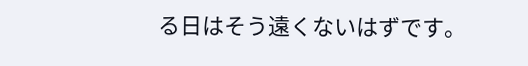る日はそう遠くないはずです。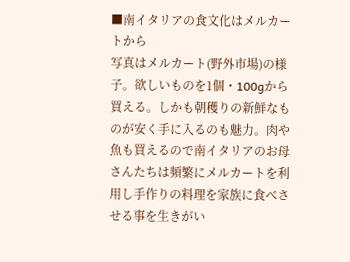■南イタリアの食文化はメルカートから
写真はメルカート(野外市場)の様子。欲しいものを1個・100gから買える。しかも朝穫りの新鮮なものが安く手に入るのも魅力。肉や魚も買えるので南イタリアのお母さんたちは頻繁にメルカートを利用し手作りの料理を家族に食べさせる事を生きがい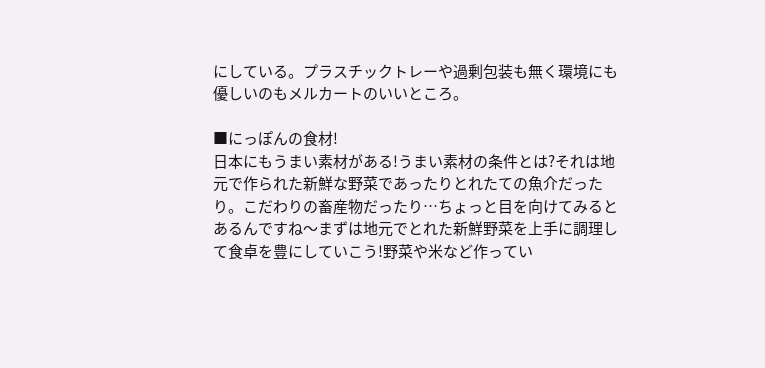にしている。プラスチックトレーや過剰包装も無く環境にも優しいのもメルカートのいいところ。

■にっぽんの食材!
日本にもうまい素材がある!うまい素材の条件とは?それは地元で作られた新鮮な野菜であったりとれたての魚介だったり。こだわりの畜産物だったり…ちょっと目を向けてみるとあるんですね〜まずは地元でとれた新鮮野菜を上手に調理して食卓を豊にしていこう!野菜や米など作ってい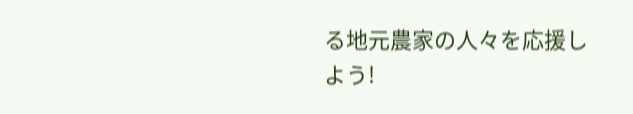る地元農家の人々を応援しよう!